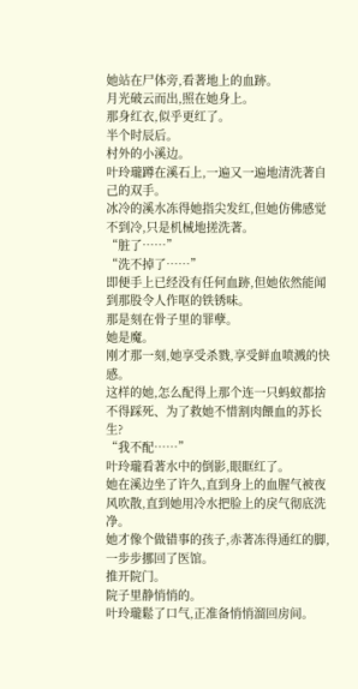她站在尸体旁,看著地上的血跡。
月光破云而出,照在她身上。
那身红衣,似乎更红了。
半个时辰后。
村外的小溪边。
叶玲瓏蹲在溪石上,一遍又一遍地清洗著自己的双手。
冰冷的溪水冻得她指尖发红,但她仿佛感觉不到冷,只是机械地搓洗著。
“脏了……”
“洗不掉了……”
即便手上已经没有任何血跡,但她依然能闻到那股令人作呕的铁锈味。
那是刻在骨子里的罪孽。
她是魔。
刚才那一刻,她享受杀戮,享受鲜血喷溅的快感。
这样的她,怎么配得上那个连一只蚂蚁都捨不得踩死、为了救她不惜割肉餵血的苏长生?
“我不配……”
叶玲瓏看著水中的倒影,眼眶红了。
她在溪边坐了许久,直到身上的血腥气被夜风吹散,直到她用冷水把脸上的戾气彻底洗净。
她才像个做错事的孩子,赤著冻得通红的脚,一步步挪回了医馆。
推开院门。
院子里静悄悄的。
叶玲瓏鬆了口气,正准备悄悄溜回房间。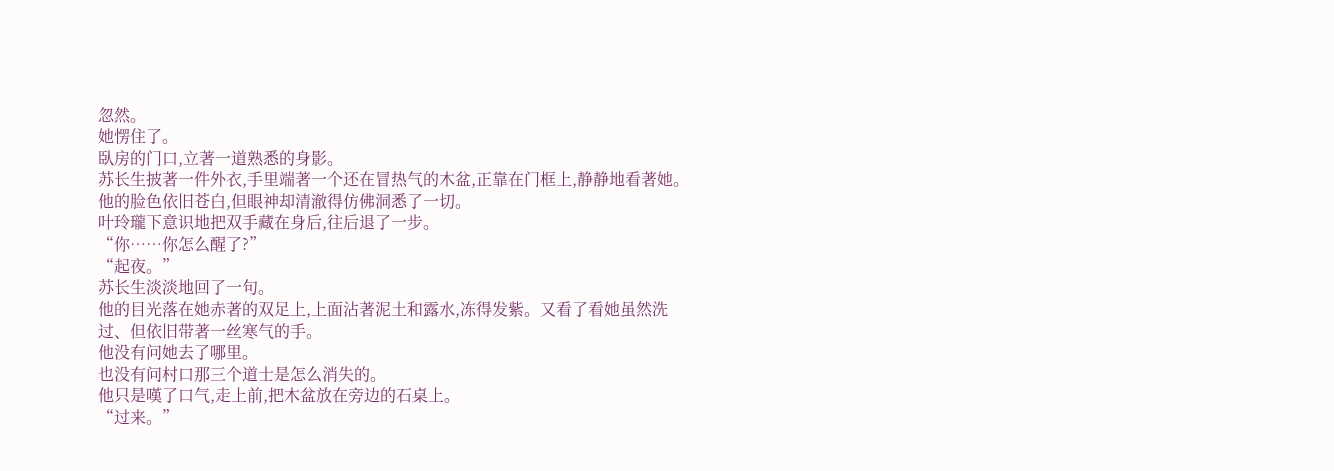忽然。
她愣住了。
臥房的门口,立著一道熟悉的身影。
苏长生披著一件外衣,手里端著一个还在冒热气的木盆,正靠在门框上,静静地看著她。
他的脸色依旧苍白,但眼神却清澈得仿佛洞悉了一切。
叶玲瓏下意识地把双手藏在身后,往后退了一步。
“你……你怎么醒了?”
“起夜。”
苏长生淡淡地回了一句。
他的目光落在她赤著的双足上,上面沾著泥土和露水,冻得发紫。又看了看她虽然洗过、但依旧带著一丝寒气的手。
他没有问她去了哪里。
也没有问村口那三个道士是怎么消失的。
他只是嘆了口气,走上前,把木盆放在旁边的石桌上。
“过来。”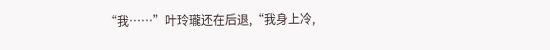“我……”叶玲瓏还在后退,“我身上冷,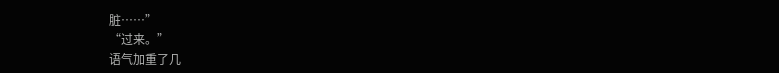脏……”
“过来。”
语气加重了几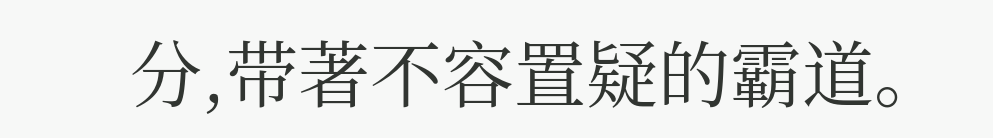分,带著不容置疑的霸道。